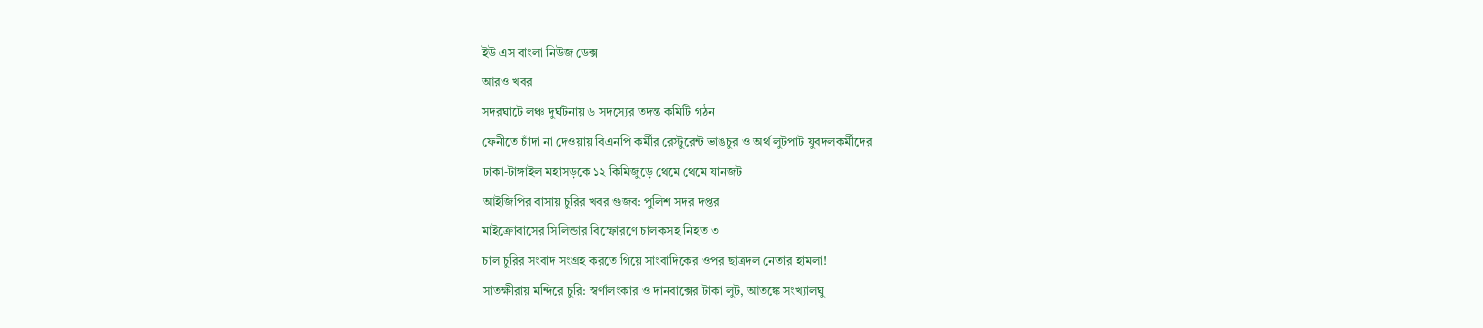ইউ এস বাংলা নিউজ ডেক্স
আরও খবর
সদরঘাটে লঞ্চ দুর্ঘটনায় ৬ সদস্যের তদন্ত কমিটি গঠন
ফেনীতে চাঁদা না দেওয়ায় বিএনপি কর্মীর রেস্টুরেন্ট ভাঙচুর ও অর্থ লুটপাট যুবদলকর্মীদের
ঢাকা-টাঙ্গাইল মহাসড়কে ১২ কিমিজুড়ে থেমে থেমে যানজট
আইজিপির বাসায় চুরির খবর গুজব: পুলিশ সদর দপ্তর
মাইক্রোবাসের সিলিন্ডার বিস্ফোরণে চালকসহ নিহত ৩
চাল চুরির সংবাদ সংগ্রহ করতে গিয়ে সাংবাদিকের ওপর ছাত্রদল নেতার হামলা!
সাতক্ষীরায় মন্দিরে চুরি: স্বর্ণালংকার ও দানবাক্সের টাকা লুট, আতঙ্কে সংখ্যালঘু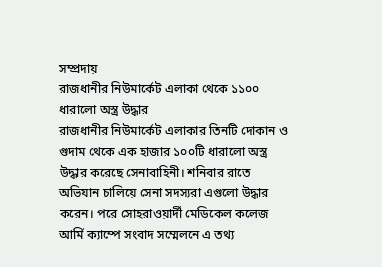সম্প্রদায়
রাজধানীর নিউমার্কেট এলাকা থেকে ১১০০ ধারালো অস্ত্র উদ্ধার
রাজধানীর নিউমার্কেট এলাকার তিনটি দোকান ও গুদাম থেকে এক হাজার ১০০টি ধারালো অস্ত্র উদ্ধার করেছে সেনাবাহিনী। শনিবার রাতে অভিযান চালিয়ে সেনা সদস্যরা এগুলো উদ্ধার করেন। পরে সোহরাওয়ার্দী মেডিকেল কলেজ আর্মি ক্যাম্পে সংবাদ সম্মেলনে এ তথ্য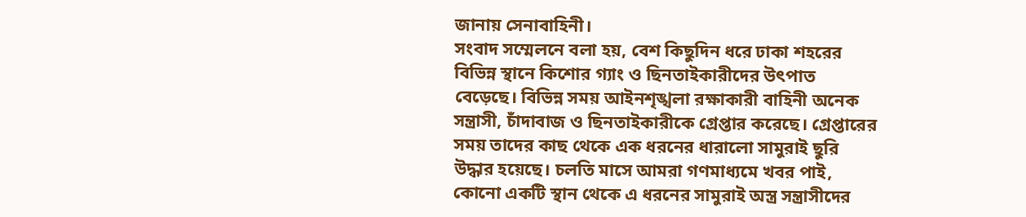জানায় সেনাবাহিনী।
সংবাদ সম্মেলনে বলা হয়, বেশ কিছুদিন ধরে ঢাকা শহরের বিভিন্ন স্থানে কিশোর গ্যাং ও ছিনতাইকারীদের উৎপাত বেড়েছে। বিভিন্ন সময় আইনশৃঙ্খলা রক্ষাকারী বাহিনী অনেক সন্ত্রাসী, চাঁদাবাজ ও ছিনতাইকারীকে গ্রেপ্তার করেছে। গ্রেপ্তারের সময় তাদের কাছ থেকে এক ধরনের ধারালো সামুরাই ছুরি উদ্ধার হয়েছে। চলতি মাসে আমরা গণমাধ্যমে খবর পাই, কোনো একটি স্থান থেকে এ ধরনের সামুরাই অস্ত্র সন্ত্রাসীদের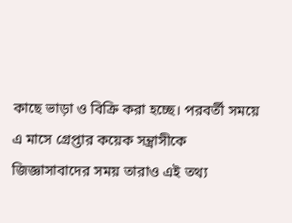কাছে ভাড়া ও বিক্রি করা হচ্ছে। পরবর্তী সময়ে
এ মাসে গ্রেপ্তার কয়েক সন্ত্রাসীকে জিজ্ঞাসাবাদের সময় তারাও এই তথ্য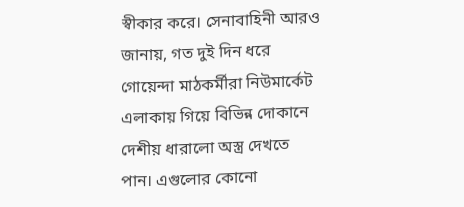স্বীকার করে। সেনাবাহিনী আরও জানায়, গত দুই দিন ধরে গোয়েন্দা মাঠকর্মীরা নিউমার্কেট এলাকায় গিয়ে বিভিন্ন দোকানে দেশীয় ধারালো অস্ত্র দেখতে পান। এগুলোর কোনো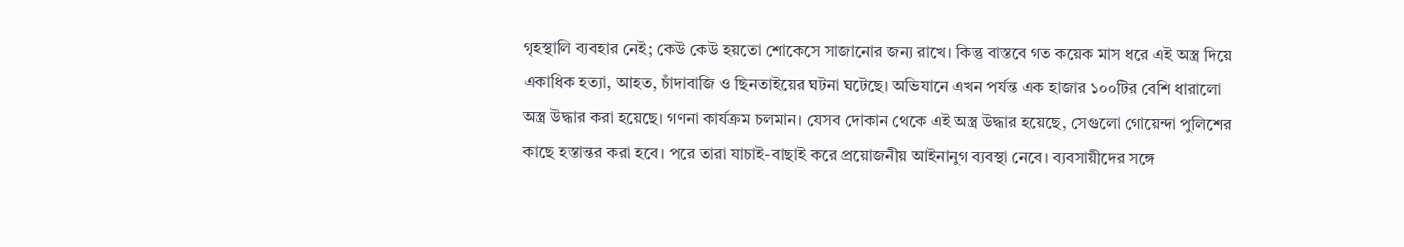গৃহস্থালি ব্যবহার নেই; কেউ কেউ হয়তো শোকেসে সাজানোর জন্য রাখে। কিন্তু বাস্তবে গত কয়েক মাস ধরে এই অস্ত্র দিয়ে একাধিক হত্যা, আহত, চাঁদাবাজি ও ছিনতাইয়ের ঘটনা ঘটেছে। অভিযানে এখন পর্যন্ত এক হাজার ১০০টির বেশি ধারালো অস্ত্র উদ্ধার করা হয়েছে। গণনা কার্যক্রম চলমান। যেসব দোকান থেকে এই অস্ত্র উদ্ধার হয়েছে, সেগুলো গোয়েন্দা পুলিশের কাছে হস্তান্তর করা হবে। পরে তারা যাচাই-বাছাই করে প্রয়োজনীয় আইনানুগ ব্যবস্থা নেবে। ব্যবসায়ীদের সঙ্গে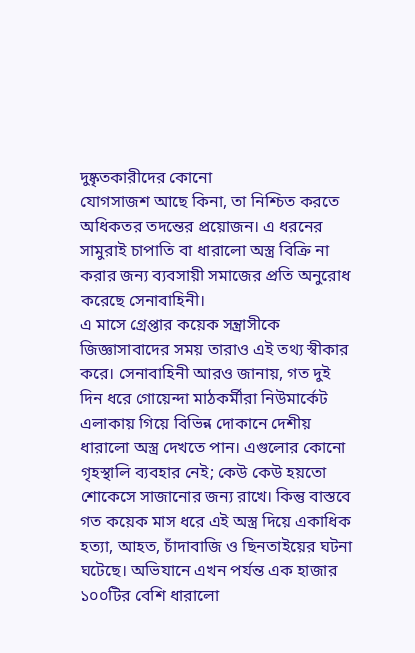দুষ্কৃতকারীদের কোনো
যোগসাজশ আছে কিনা, তা নিশ্চিত করতে অধিকতর তদন্তের প্রয়োজন। এ ধরনের সামুরাই চাপাতি বা ধারালো অস্ত্র বিক্রি না করার জন্য ব্যবসায়ী সমাজের প্রতি অনুরোধ করেছে সেনাবাহিনী।
এ মাসে গ্রেপ্তার কয়েক সন্ত্রাসীকে জিজ্ঞাসাবাদের সময় তারাও এই তথ্য স্বীকার করে। সেনাবাহিনী আরও জানায়, গত দুই দিন ধরে গোয়েন্দা মাঠকর্মীরা নিউমার্কেট এলাকায় গিয়ে বিভিন্ন দোকানে দেশীয় ধারালো অস্ত্র দেখতে পান। এগুলোর কোনো গৃহস্থালি ব্যবহার নেই; কেউ কেউ হয়তো শোকেসে সাজানোর জন্য রাখে। কিন্তু বাস্তবে গত কয়েক মাস ধরে এই অস্ত্র দিয়ে একাধিক হত্যা, আহত, চাঁদাবাজি ও ছিনতাইয়ের ঘটনা ঘটেছে। অভিযানে এখন পর্যন্ত এক হাজার ১০০টির বেশি ধারালো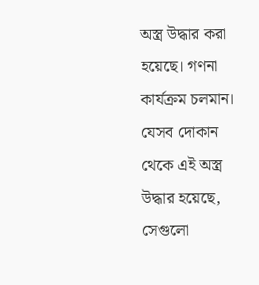অস্ত্র উদ্ধার করা হয়েছে। গণনা কার্যক্রম চলমান। যেসব দোকান থেকে এই অস্ত্র উদ্ধার হয়েছে, সেগুলো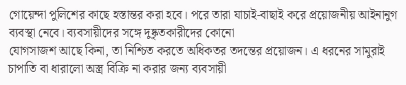গোয়েন্দা পুলিশের কাছে হস্তান্তর করা হবে। পরে তারা যাচাই-বাছাই করে প্রয়োজনীয় আইনানুগ ব্যবস্থা নেবে। ব্যবসায়ীদের সঙ্গে দুষ্কৃতকারীদের কোনো
যোগসাজশ আছে কিনা, তা নিশ্চিত করতে অধিকতর তদন্তের প্রয়োজন। এ ধরনের সামুরাই চাপাতি বা ধারালো অস্ত্র বিক্রি না করার জন্য ব্যবসায়ী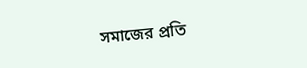সমাজের প্রতি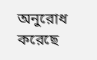অনুরোধ করেছে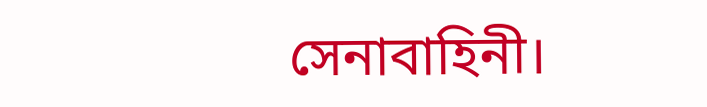সেনাবাহিনী।